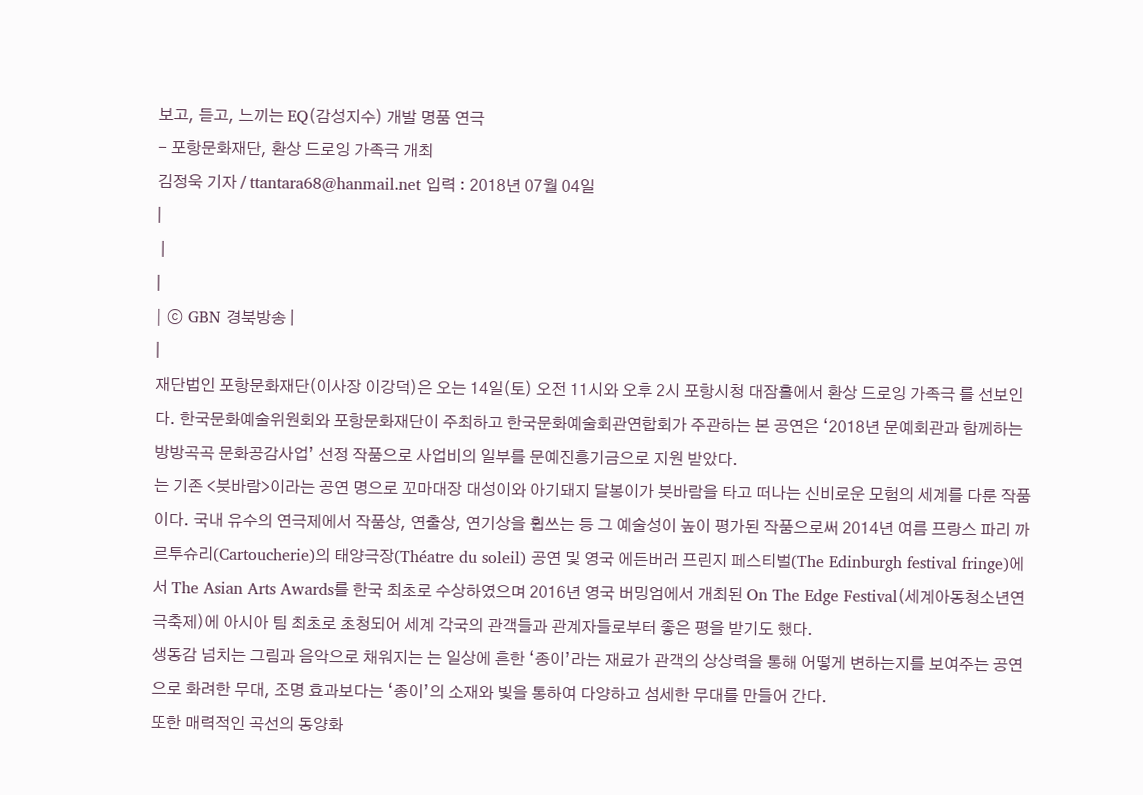보고, 듣고, 느끼는 EQ(감성지수) 개발 명품 연극
- 포항문화재단, 환상 드로잉 가족극 개최
김정욱 기자 / ttantara68@hanmail.net 입력 : 2018년 07월 04일
|
 |
|
| ⓒ GBN 경북방송 |
|
재단법인 포항문화재단(이사장 이강덕)은 오는 14일(토) 오전 11시와 오후 2시 포항시청 대잠홀에서 환상 드로잉 가족극 를 선보인다. 한국문화예술위원회와 포항문화재단이 주최하고 한국문화예술회관연합회가 주관하는 본 공연은 ‘2018년 문예회관과 함께하는 방방곡곡 문화공감사업’ 선정 작품으로 사업비의 일부를 문예진흥기금으로 지원 받았다.
는 기존 <붓바람>이라는 공연 명으로 꼬마대장 대성이와 아기돼지 달봉이가 붓바람을 타고 떠나는 신비로운 모험의 세계를 다룬 작품이다. 국내 유수의 연극제에서 작품상, 연출상, 연기상을 휩쓰는 등 그 예술성이 높이 평가된 작품으로써 2014년 여름 프랑스 파리 까르투슈리(Cartoucherie)의 태양극장(Théatre du soleil) 공연 및 영국 에든버러 프린지 페스티벌(The Edinburgh festival fringe)에서 The Asian Arts Awards를 한국 최초로 수상하였으며 2016년 영국 버밍엄에서 개최된 On The Edge Festival(세계아동청소년연극축제)에 아시아 팀 최초로 초청되어 세계 각국의 관객들과 관계자들로부터 좋은 평을 받기도 했다.
생동감 넘치는 그림과 음악으로 채워지는 는 일상에 흔한 ‘종이’라는 재료가 관객의 상상력을 통해 어떻게 변하는지를 보여주는 공연으로 화려한 무대, 조명 효과보다는 ‘종이’의 소재와 빛을 통하여 다양하고 섬세한 무대를 만들어 간다.
또한 매력적인 곡선의 동양화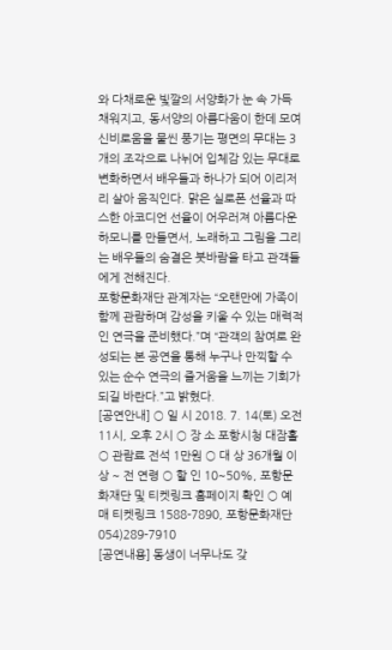와 다채로운 빛깔의 서양화가 눈 속 가득 채워지고, 동서양의 아름다움이 한데 모여 신비로움을 물씬 풍기는 평면의 무대는 3개의 조각으로 나뉘어 입체감 있는 무대로 변화하면서 배우들과 하나가 되어 이리저리 살아 움직인다. 맑은 실로폰 선율과 따스한 아코디언 선율이 어우러져 아름다운 하모니를 만들면서, 노래하고 그림을 그리는 배우들의 숨결은 붓바람을 타고 관객들에게 전해진다.
포항문화재단 관계자는 “오랜만에 가족이 함께 관람하며 감성을 키울 수 있는 매력적인 연극을 준비했다.”며 “관객의 참여로 완성되는 본 공연을 통해 누구나 만끽할 수 있는 순수 연극의 즐거움을 느끼는 기회가 되길 바란다.”고 밝혔다.
[공연안내] ○ 일 시 2018. 7. 14(토) 오전 11시, 오후 2시 ○ 장 소 포항시청 대잠홀 ○ 관람료 전석 1만원 ○ 대 상 36개월 이상 ~ 전 연령 ○ 할 인 10~50%, 포항문화재단 및 티켓링크 홈페이지 확인 ○ 예 매 티켓링크 1588-7890, 포항문화재단 054)289-7910
[공연내용] 동생이 너무나도 갖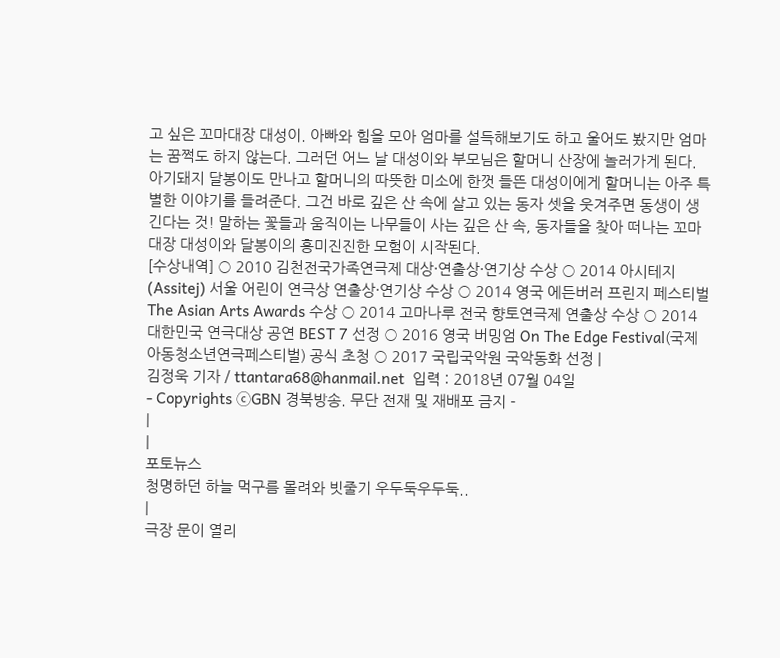고 싶은 꼬마대장 대성이. 아빠와 힘을 모아 엄마를 설득해보기도 하고 울어도 봤지만 엄마는 꿈쩍도 하지 않는다. 그러던 어느 날 대성이와 부모님은 할머니 산장에 놀러가게 된다. 아기돼지 달봉이도 만나고 할머니의 따뜻한 미소에 한껏 들뜬 대성이에게 할머니는 아주 특별한 이야기를 들려준다. 그건 바로 깊은 산 속에 살고 있는 동자 셋을 웃겨주면 동생이 생긴다는 것! 말하는 꽃들과 움직이는 나무들이 사는 깊은 산 속, 동자들을 찾아 떠나는 꼬마대장 대성이와 달봉이의 흥미진진한 모험이 시작된다.
[수상내역] ○ 2010 김천전국가족연극제 대상·연출상·연기상 수상 ○ 2014 아시테지(Assitej) 서울 어린이 연극상 연출상·연기상 수상 ○ 2014 영국 에든버러 프린지 페스티벌 The Asian Arts Awards 수상 ○ 2014 고마나루 전국 향토연극제 연출상 수상 ○ 2014 대한민국 연극대상 공연 BEST 7 선정 ○ 2016 영국 버밍엄 On The Edge Festival(국제아동청소년연극페스티벌) 공식 초청 ○ 2017 국립국악원 국악동화 선정 |
김정욱 기자 / ttantara68@hanmail.net  입력 : 2018년 07월 04일
- Copyrights ⓒGBN 경북방송. 무단 전재 및 재배포 금지 -
|
|
포토뉴스
청명하던 하늘 먹구름 몰려와 빗줄기 우두둑우두둑..
|
극장 문이 열리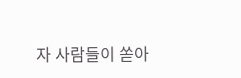자 사람들이 쏟아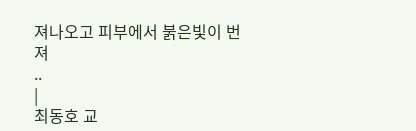져나오고 피부에서 붉은빛이 번져
..
|
최동호 교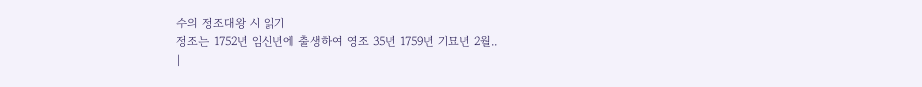수의 정조대왕 시 읽기
정조는 1752년 임신년에 출생하여 영조 35년 1759년 기묘년 2월..
|